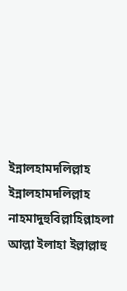ইন্নালহামদলিল্লাহ ইন্নালহামদলিল্লাহ নাহমাদুহুবিল্লাহিল্লাহলা আল্লা ইলাহা ইল্লাল্লাহু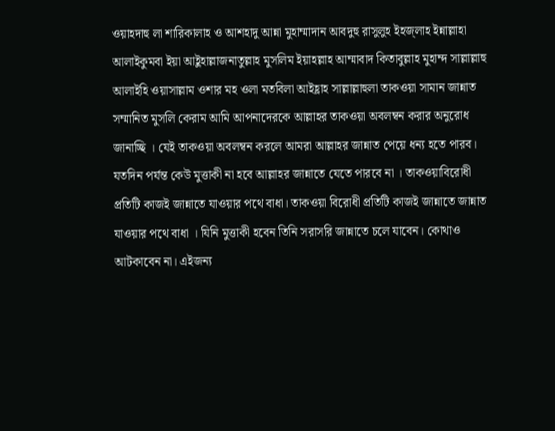ওয়াহদাহু লা শারিকালাহ ও আশহাদু আন্না মুহাম্মাদান আবদুহু রাসুলুহ ইহজ্লাহ ইন্নাল্লাহা আলাইকুমবা ইয়া আইুহাল্লাজনাতুল্লাহ মুসলিম ইয়াহল্লাহ আম্মাবাদ কিতাবুল্লাহ মুহাম্দ সাল্লাল্লাহু আলাইহি ওয়াসাল্লাম ওশার মহ ওলা মতবিলা আইহ্লাহ সাল্লাল্লাহুলা তাকওয়া সামান জান্নাত সম্মানিত মুসলি কেরাম আমি আপনাদেরকে আল্লাহর তাকওয়া অবলম্বন করার অনুরোধ জানাচ্ছি । যেই তাকওয়া অবলম্বন করলে আমরা আল্লাহর জান্নাত পেয়ে ধন্য হতে পারব। যতদিন পর্যন্ত কেউ মুত্তাকী না হবে আল্লাহর জান্নাতে যেতে পারবে না । তাকওয়াবিরোধী প্রতিটি কাজই জান্নাতে যাওয়ার পথে বাধা। তাকওয়া বিরোধী প্রতিটি কাজই জান্নাতে জান্নাত যাওয়ার পথে বাধা । যিনি মুত্তাকী হবেন তিনি সরাসরি জান্নাতে চলে যাবেন। কোথাও আটকাবেন না। এইজন্য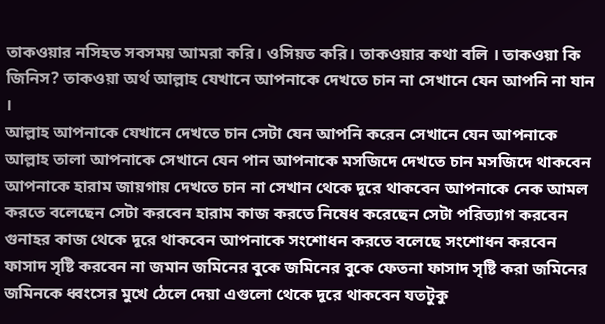তাকওয়ার নসিহত সবসময় আমরা করি। ওসিয়ত করি। তাকওয়ার কথা বলি । তাকওয়া কি জিনিস? তাকওয়া অর্থ আল্লাহ যেখানে আপনাকে দেখতে চান না সেখানে যেন আপনি না যান ।
আল্লাহ আপনাকে যেখানে দেখতে চান সেটা যেন আপনি করেন সেখানে যেন আপনাকে আল্লাহ তালা আপনাকে সেখানে যেন পান আপনাকে মসজিদে দেখতে চান মসজিদে থাকবেন আপনাকে হারাম জায়গায় দেখতে চান না সেখান থেকে দূরে থাকবেন আপনাকে নেক আমল করতে বলেছেন সেটা করবেন হারাম কাজ করতে নিষেধ করেছেন সেটা পরিত্যাগ করবেন গুনাহর কাজ থেকে দূরে থাকবেন আপনাকে সংশোধন করতে বলেছে সংশোধন করবেন ফাসাদ সৃষ্টি করবেন না জমান জমিনের বুকে জমিনের বুকে ফেতনা ফাসাদ সৃষ্টি করা জমিনের জমিনকে ধ্বংসের মুখে ঠেলে দেয়া এগুলো থেকে দূরে থাকবেন যতটুকু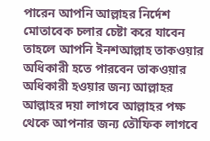পারেন আপনি আল্লাহর নির্দেশ মোতাবেক চলার চেষ্টা করে যাবেন তাহলে আপনি ইনশআল্লাহ তাকওয়ার অধিকারী হতে পারবেন তাকওয়ার অধিকারী হওয়ার জন্য আল্লাহর আল্লাহর দয়া লাগবে আল্লাহর পক্ষ থেকে আপনার জন্য তৌফিক লাগবে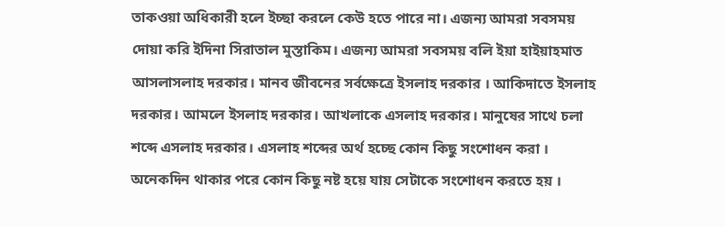তাকওয়া অধিকারী হলে ইচ্ছা করলে কেউ হতে পারে না। এজন্য আমরা সবসময় দোয়া করি ইদিনা সিরাতাল মুস্তাকিম। এজন্য আমরা সবসময় বলি ইয়া হাইয়াহমাত আসলাসলাহ দরকার। মানব জীবনের সর্বক্ষেত্রে ইসলাহ দরকার । আকিদাতে ইসলাহ দরকার। আমলে ইসলাহ দরকার। আখলাকে এসলাহ দরকার। মানুষের সাথে চলা শব্দে এসলাহ দরকার। এসলাহ শব্দের অর্থ হচ্ছে কোন কিছু সংশোধন করা । অনেকদিন থাকার পরে কোন কিছু নষ্ট হয়ে যায় সেটাকে সংশোধন করতে হয় ।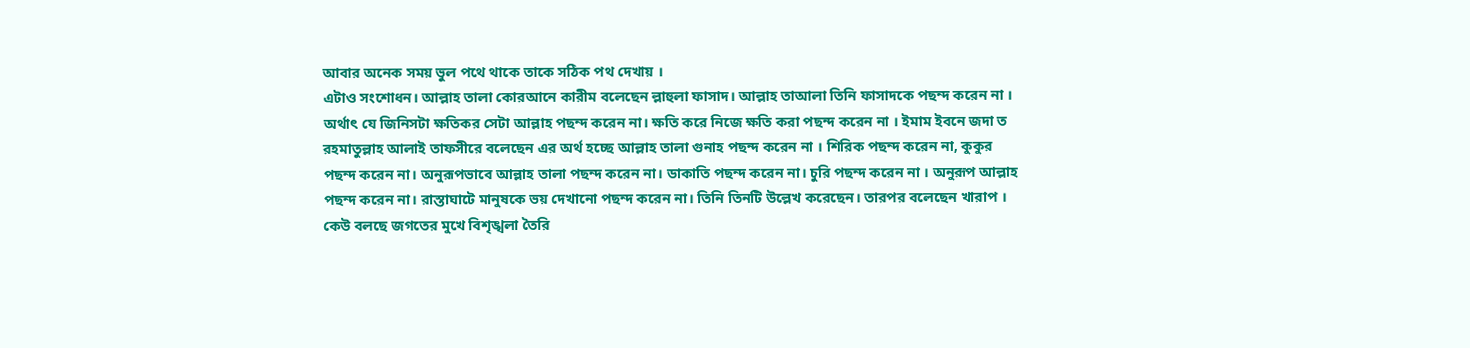আবার অনেক সময় ভুল পথে থাকে তাকে সঠিক পথ দেখায় ।
এটাও সংশোধন। আল্লাহ তালা কোরআনে কারীম বলেছেন ল্লাহুলা ফাসাদ। আল্লাহ তাআলা তিনি ফাসাদকে পছন্দ করেন না । অর্থাৎ যে জিনিসটা ক্ষতিকর সেটা আল্লাহ পছন্দ করেন না। ক্ষতি করে নিজে ক্ষতি করা পছন্দ করেন না । ইমাম ইবনে জদা ত রহমাতুল্লাহ আলাই তাফসীরে বলেছেন এর অর্থ হচ্ছে আল্লাহ তালা গুনাহ পছন্দ করেন না । শিরিক পছন্দ করেন না, কুকুর পছন্দ করেন না। অনুরূপভাবে আল্লাহ তালা পছন্দ করেন না। ডাকাতি পছন্দ করেন না। চুরি পছন্দ করেন না । অনুরূপ আল্লাহ পছন্দ করেন না। রাস্তাঘাটে মানুষকে ভয় দেখানো পছন্দ করেন না। তিনি তিনটি উল্লেখ করেছেন। তারপর বলেছেন খারাপ । কেউ বলছে জগতের মুখে বিশৃঙ্খলা তৈরি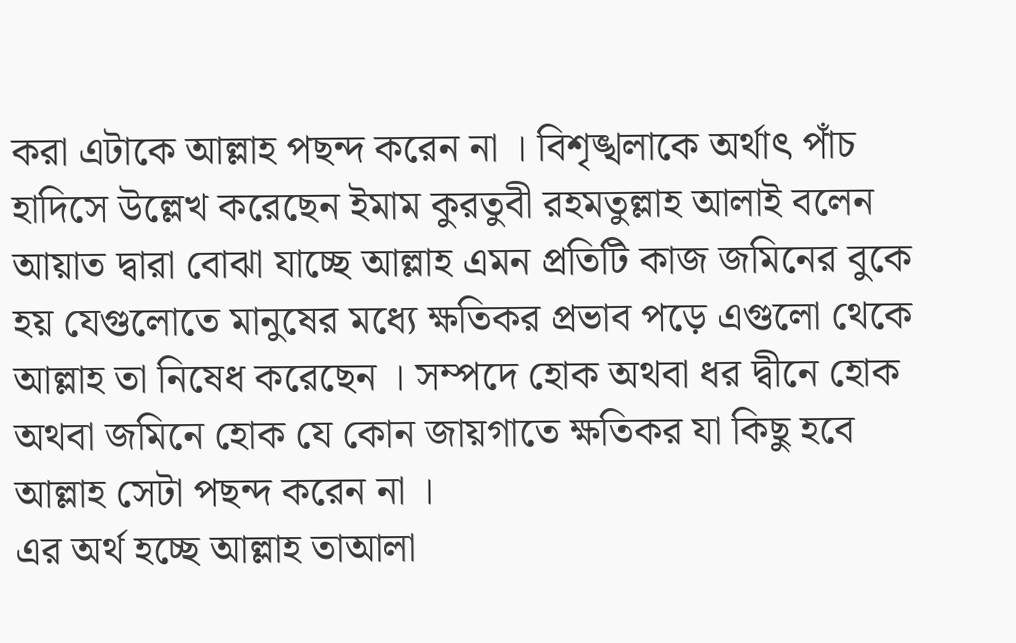করা এটাকে আল্লাহ পছন্দ করেন না । বিশৃঙ্খলাকে অর্থাৎ পাঁচ হাদিসে উল্লেখ করেছেন ইমাম কুরতুবী রহমতুল্লাহ আলাই বলেন আয়াত দ্বারা বোঝা যাচ্ছে আল্লাহ এমন প্রতিটি কাজ জমিনের বুকে হয় যেগুলোতে মানুষের মধ্যে ক্ষতিকর প্রভাব পড়ে এগুলো থেকে আল্লাহ তা নিষেধ করেছেন । সম্পদে হোক অথবা ধর দ্বীনে হোক অথবা জমিনে হোক যে কোন জায়গাতে ক্ষতিকর যা কিছু হবে আল্লাহ সেটা পছন্দ করেন না ।
এর অর্থ হচ্ছে আল্লাহ তাআলা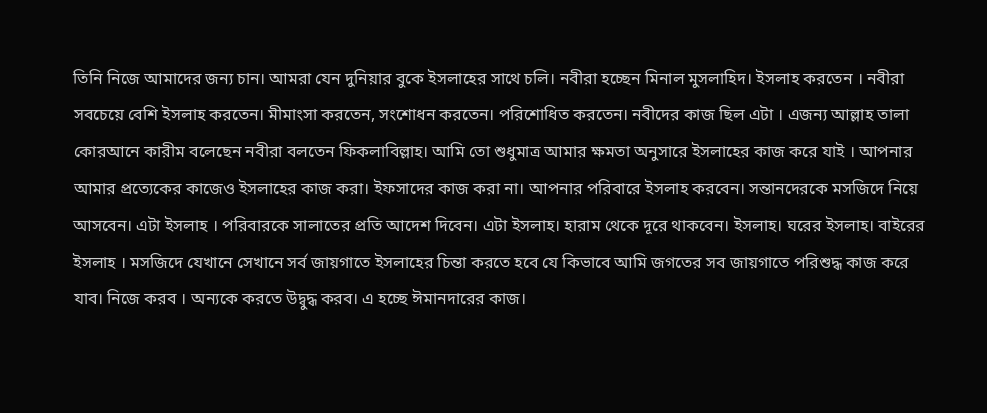তিনি নিজে আমাদের জন্য চান। আমরা যেন দুনিয়ার বুকে ইসলাহের সাথে চলি। নবীরা হচ্ছেন মিনাল মুসলাহিদ। ইসলাহ করতেন । নবীরা সবচেয়ে বেশি ইসলাহ করতেন। মীমাংসা করতেন, সংশোধন করতেন। পরিশোধিত করতেন। নবীদের কাজ ছিল এটা । এজন্য আল্লাহ তালা কোরআনে কারীম বলেছেন নবীরা বলতেন ফিকলাবিল্লাহ। আমি তো শুধুমাত্র আমার ক্ষমতা অনুসারে ইসলাহের কাজ করে যাই । আপনার আমার প্রত্যেকের কাজেও ইসলাহের কাজ করা। ইফসাদের কাজ করা না। আপনার পরিবারে ইসলাহ করবেন। সন্তানদেরকে মসজিদে নিয়ে আসবেন। এটা ইসলাহ । পরিবারকে সালাতের প্রতি আদেশ দিবেন। এটা ইসলাহ। হারাম থেকে দূরে থাকবেন। ইসলাহ। ঘরের ইসলাহ। বাইরের ইসলাহ । মসজিদে যেখানে সেখানে সর্ব জায়গাতে ইসলাহের চিন্তা করতে হবে যে কিভাবে আমি জগতের সব জায়গাতে পরিশুদ্ধ কাজ করে যাব। নিজে করব । অন্যকে করতে উদ্বুদ্ধ করব। এ হচ্ছে ঈমানদারের কাজ।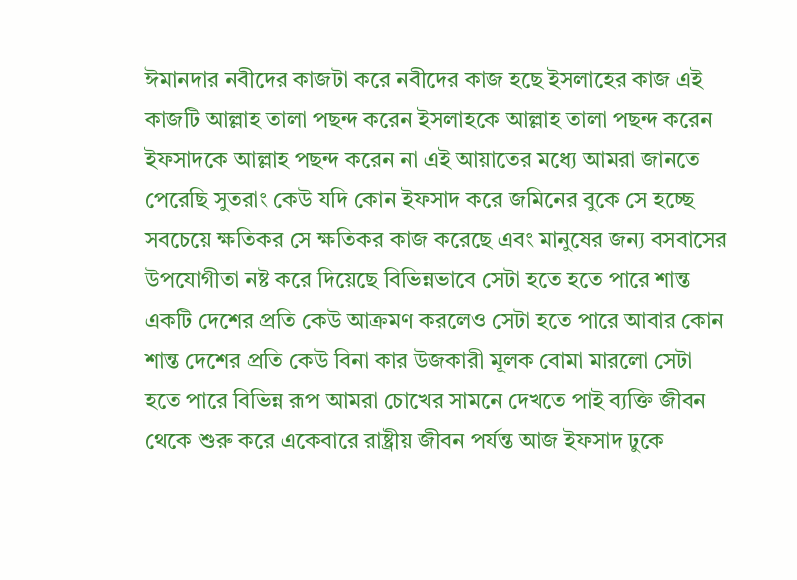ঈমানদার নবীদের কাজটা করে নবীদের কাজ হছে ইসলাহের কাজ এই কাজটি আল্লাহ তালা পছন্দ করেন ইসলাহকে আল্লাহ তালা পছন্দ করেন ইফসাদকে আল্লাহ পছন্দ করেন না এই আয়াতের মধ্যে আমরা জানতে পেরেছি সুতরাং কেউ যদি কোন ইফসাদ করে জমিনের বুকে সে হচ্ছে সবচেয়ে ক্ষতিকর সে ক্ষতিকর কাজ করেছে এবং মানুষের জন্য বসবাসের উপযোগীতা নষ্ট করে দিয়েছে বিভিন্নভাবে সেটা হতে হতে পারে শান্ত একটি দেশের প্রতি কেউ আক্রমণ করলেও সেটা হতে পারে আবার কোন শান্ত দেশের প্রতি কেউ বিনা কার উজকারী মূলক বোমা মারলো সেটা হতে পারে বিভিন্ন রূপ আমরা চোখের সামনে দেখতে পাই ব্যক্তি জীবন থেকে শুরু করে একেবারে রাষ্ট্রীয় জীবন পর্যন্ত আজ ইফসাদ ঢুকে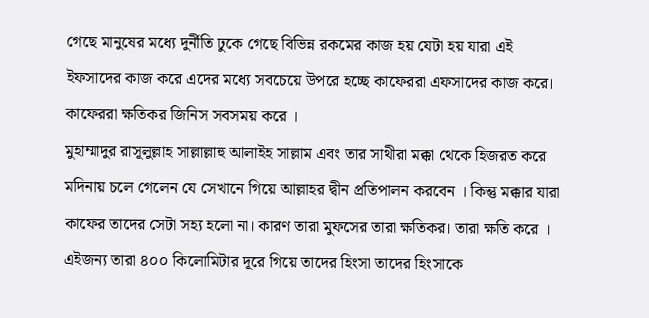গেছে মানুষের মধ্যে দুর্নীতি ঢুকে গেছে বিভিন্ন রকমের কাজ হয় যেটা হয় যারা এই ইফসাদের কাজ করে এদের মধ্যে সবচেয়ে উপরে হচ্ছে কাফেররা এফসাদের কাজ করে। কাফেররা ক্ষতিকর জিনিস সবসময় করে ।
মুহাম্মাদুর রাসূলুল্লাহ সাল্লাল্লাহু আলাইহ সাল্লাম এবং তার সাথীরা মক্কা থেকে হিজরত করে মদিনায় চলে গেলেন যে সেখানে গিয়ে আল্লাহর দ্বীন প্রতিপালন করবেন । কিন্তু মক্কার যারা কাফের তাদের সেটা সহ্য হলো না। কারণ তারা মুফসের তারা ক্ষতিকর। তারা ক্ষতি করে । এইজন্য তারা ৪০০ কিলোমিটার দূরে গিয়ে তাদের হিংসা তাদের হিংসাকে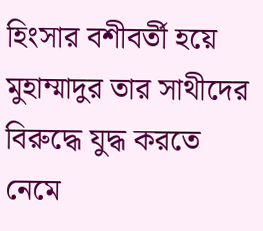হিংসার বশীবর্তী হয়ে মুহাম্মাদুর তার সাথীদের বিরুদ্ধে যুদ্ধ করতে নেমে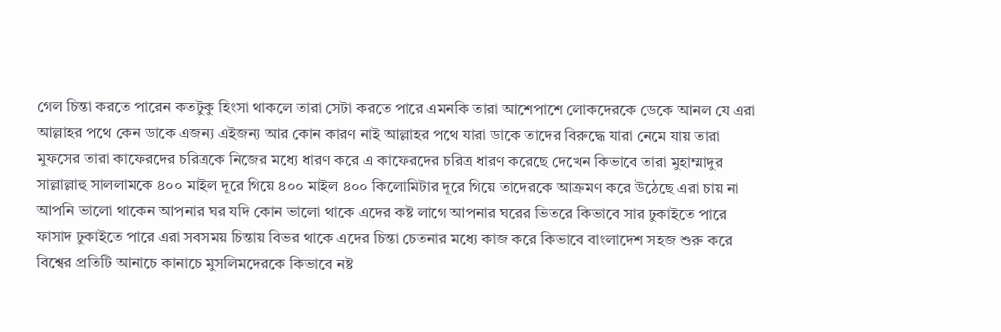গেল চিন্তা করতে পারেন কতটুকু হিংসা থাকলে তারা সেটা করতে পারে এমনকি তারা আশেপাশে লোকদেরকে ডেকে আনল যে এরা আল্লাহর পথে কেন ডাকে এজন্য এইজন্য আর কোন কারণ নাই আল্লাহর পথে যারা ডাকে তাদের বিরুদ্ধে যারা নেমে যায় তারা মুফসের তারা কাফেরদের চরিত্রকে নিজের মধ্যে ধারণ করে এ কাফেরদের চরিত্র ধারণ করেছে দেখেন কিভাবে তারা মুহাম্মাদুর সাল্লাল্লাহু সাললামকে ৪০০ মাইল দূরে গিয়ে ৪০০ মাইল ৪০০ কিলোমিটার দূরে গিয়ে তাদেরকে আক্রমণ করে উঠেছে এরা চায় না আপনি ভালো থাকেন আপনার ঘর যদি কোন ভালো থাকে এদের কষ্ট লাগে আপনার ঘরের ভিতরে কিভাবে সার ঢুকাইতে পারে ফাসাদ ঢুকাইতে পারে এরা সবসময় চিন্তায় বিভর থাকে এদের চিন্তা চেতনার মধ্যে কাজ করে কিভাবে বাংলাদেশ সহজ শুরু করে বিশ্বের প্রতিটি আনাচে কানাচে মুসলিমদেরকে কিভাবে নষ্ট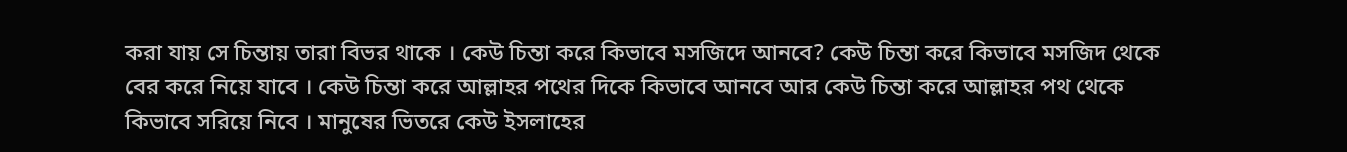করা যায় সে চিন্তায় তারা বিভর থাকে । কেউ চিন্তা করে কিভাবে মসজিদে আনবে? কেউ চিন্তা করে কিভাবে মসজিদ থেকে বের করে নিয়ে যাবে । কেউ চিন্তা করে আল্লাহর পথের দিকে কিভাবে আনবে আর কেউ চিন্তা করে আল্লাহর পথ থেকে কিভাবে সরিয়ে নিবে । মানুষের ভিতরে কেউ ইসলাহের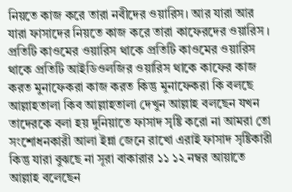নিয়তে কাজ করে তারা নবীদের ওয়ারিস। আর যারা আর যারা ফাসাদের নিয়তে কাজ করে তারা কাফেরদের ওয়ারিস ।
প্রতিটি কাওমের ওয়ারিস থাকে প্রতিটি কাওমের ওয়ারিস থাকে প্রতিটি আইডিওলজির ওয়ারিস থাকে কাফের কাজ করত মুনাফেকরা কাজ করত কিন্তু মুনাফেকরা কি বলছে আল্লাহতালা কিব আল্লাহতালা দেখুন আল্লাহ বলছেন যখন তাদেরকে বলা হয় দুনিয়াতে ফাসাদ সৃষ্টি করো না আমরা তো সংশোধনকারী আলা ইন্না জেনে রাখো এরাই ফাসাদ সৃষ্টিকারী কিন্তু যারা বুঝছে না সূরা বাকারার ১১ ১২ নম্বর আয়াতে আল্লাহ বলেছেন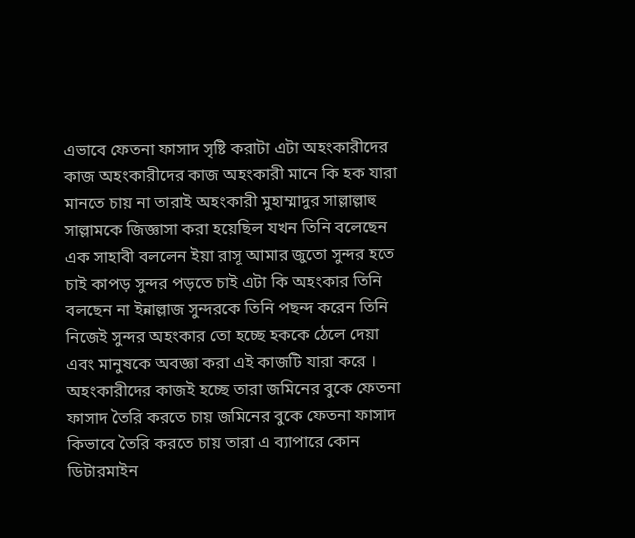এভাবে ফেতনা ফাসাদ সৃষ্টি করাটা এটা অহংকারীদের কাজ অহংকারীদের কাজ অহংকারী মানে কি হক যারা মানতে চায় না তারাই অহংকারী মুহাম্মাদুর সাল্লাল্লাহু সাল্লামকে জিজ্ঞাসা করা হয়েছিল যখন তিনি বলেছেন এক সাহাবী বললেন ইয়া রাসূ আমার জুতো সুন্দর হতে চাই কাপড় সুন্দর পড়তে চাই এটা কি অহংকার তিনি বলছেন না ইন্নাল্লাজ সুন্দরকে তিনি পছন্দ করেন তিনি নিজেই সুন্দর অহংকার তো হচ্ছে হককে ঠেলে দেয়া এবং মানুষকে অবজ্ঞা করা এই কাজটি যারা করে । অহংকারীদের কাজই হচ্ছে তারা জমিনের বুকে ফেতনা ফাসাদ তৈরি করতে চায় জমিনের বুকে ফেতনা ফাসাদ কিভাবে তৈরি করতে চায় তারা এ ব্যাপারে কোন ডিটারমাইন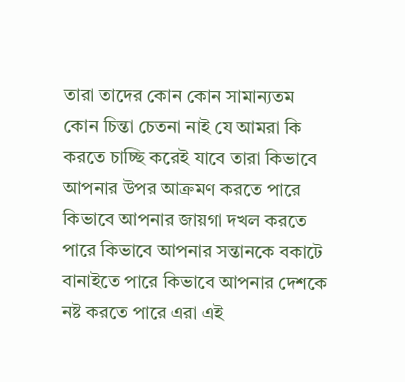তারা তাদের কোন কোন সামান্যতম কোন চিন্তা চেতনা নাই যে আমরা কি করতে চাচ্ছি করেই যাবে তারা কিভাবে আপনার উপর আক্রমণ করতে পারে কিভাবে আপনার জায়গা দখল করতে পারে কিভাবে আপনার সন্তানকে বকাটে বানাইতে পারে কিভাবে আপনার দেশকে নষ্ট করতে পারে এরা এই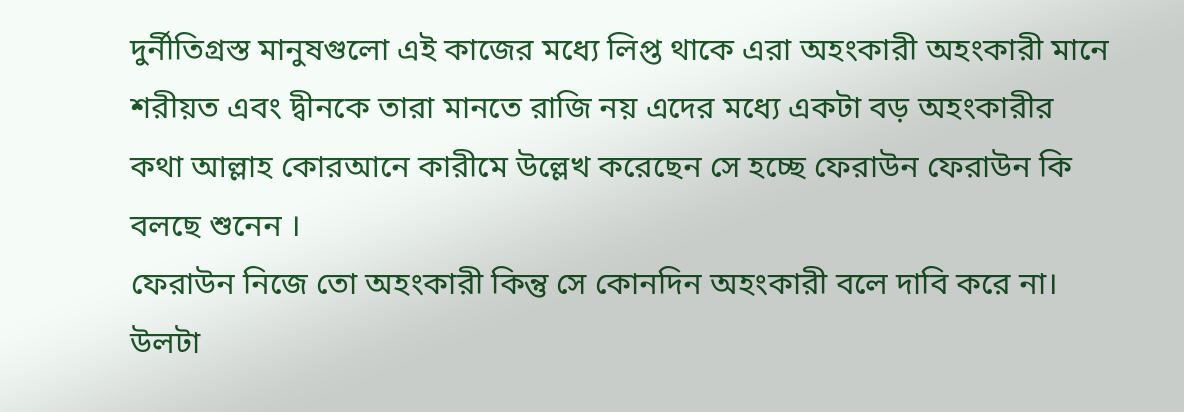দুর্নীতিগ্রস্ত মানুষগুলো এই কাজের মধ্যে লিপ্ত থাকে এরা অহংকারী অহংকারী মানে শরীয়ত এবং দ্বীনকে তারা মানতে রাজি নয় এদের মধ্যে একটা বড় অহংকারীর কথা আল্লাহ কোরআনে কারীমে উল্লেখ করেছেন সে হচ্ছে ফেরাউন ফেরাউন কি বলছে শুনেন ।
ফেরাউন নিজে তো অহংকারী কিন্তু সে কোনদিন অহংকারী বলে দাবি করে না। উলটা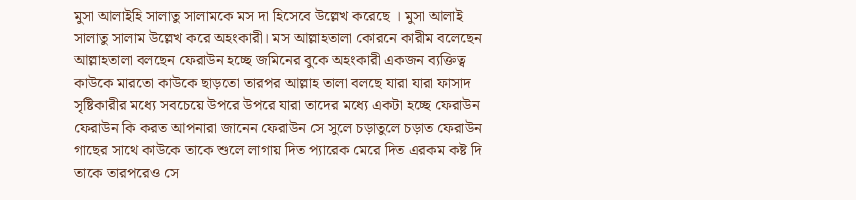মুসা আলাইহি সালাতু সালামকে মস দা হিসেবে উল্লেখ করেছে । মুসা আলাই সালাতু সালাম উল্লেখ করে অহংকারী। মস আল্লাহতালা কোরনে কারীম বলেছেন আল্লাহতালা বলছেন ফেরাউন হচ্ছে জমিনের বুকে অহংকারী একজন ব্যক্তিত্ব কাউকে মারতো কাউকে ছাড়তো তারপর আল্লাহ তালা বলছে যারা যারা ফাসাদ সৃষ্টিকারীর মধ্যে সবচেয়ে উপরে উপরে যারা তাদের মধ্যে একটা হচ্ছে ফেরাউন ফেরাউন কি করত আপনারা জানেন ফেরাউন সে সুলে চড়াতুলে চড়াত ফেরাউন গাছের সাথে কাউকে তাকে শুলে লাগায় দিত প্যারেক মেরে দিত এরকম কষ্ট দি তাকে তারপরেও সে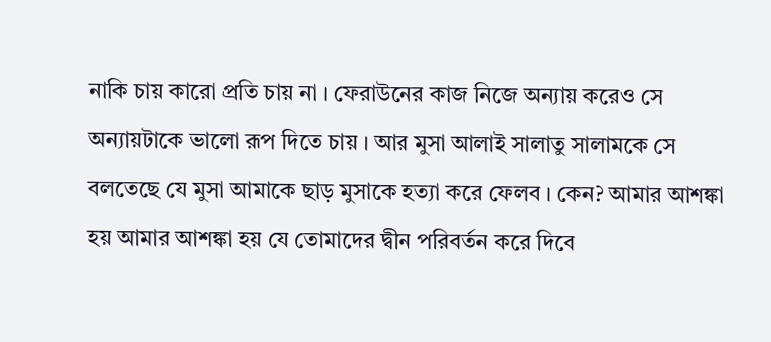নাকি চায় কারো প্রতি চায় না । ফেরাউনের কাজ নিজে অন্যায় করেও সে অন্যায়টাকে ভালো রূপ দিতে চায় । আর মুসা আলাই সালাতু সালামকে সে বলতেছে যে মুসা আমাকে ছাড় মুসাকে হত্যা করে ফেলব । কেন? আমার আশঙ্কা হয় আমার আশঙ্কা হয় যে তোমাদের দ্বীন পরিবর্তন করে দিবে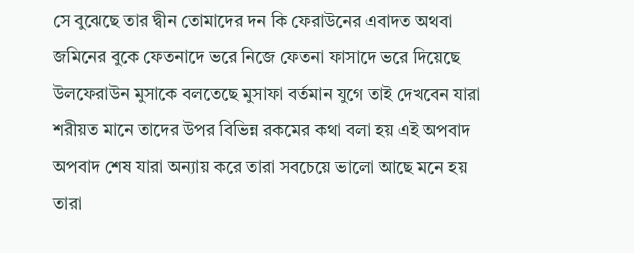সে বুঝেছে তার দ্বীন তোমাদের দন কি ফেরাউনের এবাদত অথবা জমিনের বুকে ফেতনাদে ভরে নিজে ফেতনা ফাসাদে ভরে দিয়েছে উলফেরাউন মুসাকে বলতেছে মুসাফা বর্তমান যুগে তাই দেখবেন যারা শরীয়ত মানে তাদের উপর বিভিন্ন রকমের কথা বলা হয় এই অপবাদ অপবাদ শেষ যারা অন্যায় করে তারা সবচেয়ে ভালো আছে মনে হয় তারা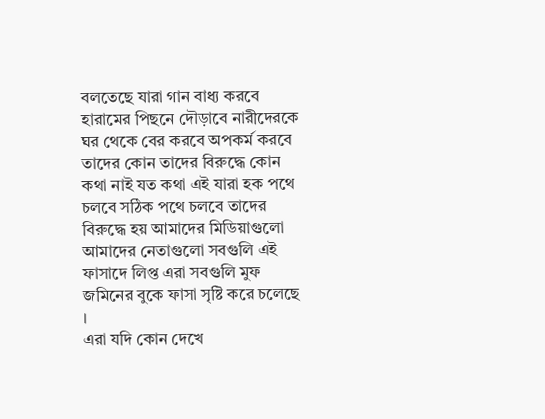বলতেছে যারা গান বাধ্য করবে হারামের পিছনে দৌড়াবে নারীদেরকে ঘর থেকে বের করবে অপকর্ম করবে তাদের কোন তাদের বিরুদ্ধে কোন কথা নাই যত কথা এই যারা হক পথে চলবে সঠিক পথে চলবে তাদের বিরুদ্ধে হয় আমাদের মিডিয়াগুলো আমাদের নেতাগুলো সবগুলি এই ফাসাদে লিপ্ত এরা সবগুলি মুফ জমিনের বুকে ফাসা সৃষ্টি করে চলেছে ।
এরা যদি কোন দেখে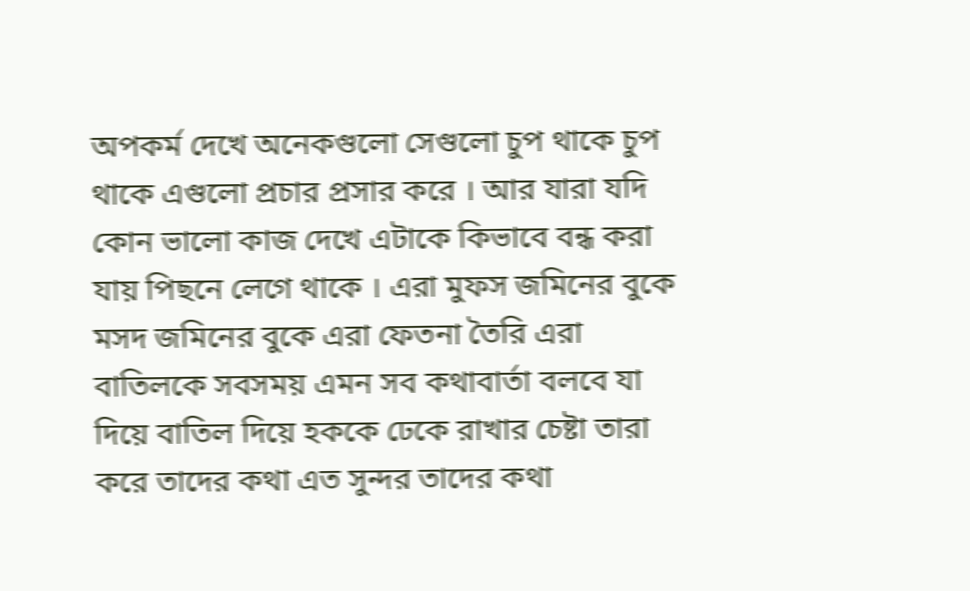অপকর্ম দেখে অনেকগুলো সেগুলো চুপ থাকে চুপ থাকে এগুলো প্রচার প্রসার করে । আর যারা যদি কোন ভালো কাজ দেখে এটাকে কিভাবে বন্ধ করা যায় পিছনে লেগে থাকে । এরা মুফস জমিনের বুকে মসদ জমিনের বুকে এরা ফেতনা তৈরি এরা বাতিলকে সবসময় এমন সব কথাবার্তা বলবে যা দিয়ে বাতিল দিয়ে হককে ঢেকে রাখার চেষ্টা তারা করে তাদের কথা এত সুন্দর তাদের কথা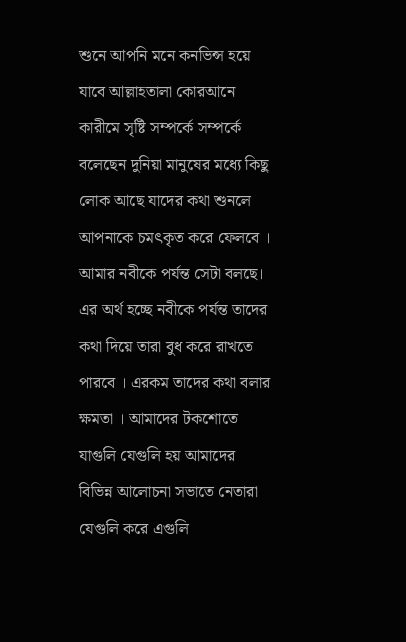শুনে আপনি মনে কনভিন্স হয়ে যাবে আল্লাহতালা কোরআনে কারীমে সৃষ্টি সম্পর্কে সম্পর্কে বলেছেন দুনিয়া মানুষের মধ্যে কিছু লোক আছে যাদের কথা শুনলে আপনাকে চমৎকৃত করে ফেলবে । আমার নবীকে পর্যন্ত সেটা বলছে। এর অর্থ হচ্ছে নবীকে পর্যন্ত তাদের কথা দিয়ে তারা বুধ করে রাখতে পারবে । এরকম তাদের কথা বলার ক্ষমতা । আমাদের টকশোতে যাগুলি যেগুলি হয় আমাদের বিভিন্ন আলোচনা সভাতে নেতারা যেগুলি করে এগুলি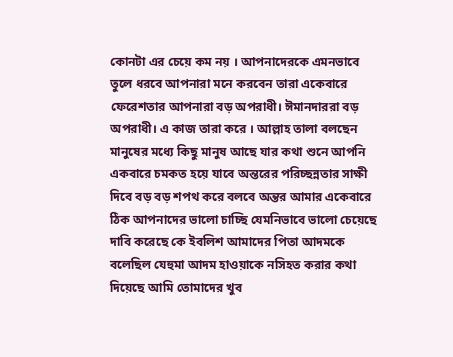কোনটা এর চেয়ে কম নয় । আপনাদেরকে এমনভাবে তুলে ধরবে আপনারা মনে করবেন তারা একেবারে ফেরেশতার আপনারা বড় অপরাধী। ঈমানদাররা বড় অপরাধী। এ কাজ তারা করে । আল্লাহ তালা বলছেন মানুষের মধ্যে কিছু মানুষ আছে যার কথা শুনে আপনি একবারে চমকত হয়ে যাবে অন্তরের পরিচ্ছন্নতার সাক্ষী দিবে বড় বড় শপথ করে বলবে অন্তর আমার একেবারে ঠিক আপনাদের ভালো চাচ্ছি যেমনিভাবে ভালো চেয়েছে দাবি করেছে কে ইবলিশ আমাদের পিতা আদমকে বলেছিল যেহুমা আদম হাওয়াকে নসিহত করার কথা দিয়েছে আমি তোমাদের খুব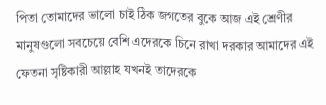পিতা তোমাদের ভালো চাই ঠিক জগতের বুকে আজ এই শ্রেণীর মানুষগুলো সবচেয়ে বেশি এদেরকে চিনে রাখা দরকার আমাদের এই ফেতনা সৃষ্টিকারী আল্লাহ যখনই তাদেরকে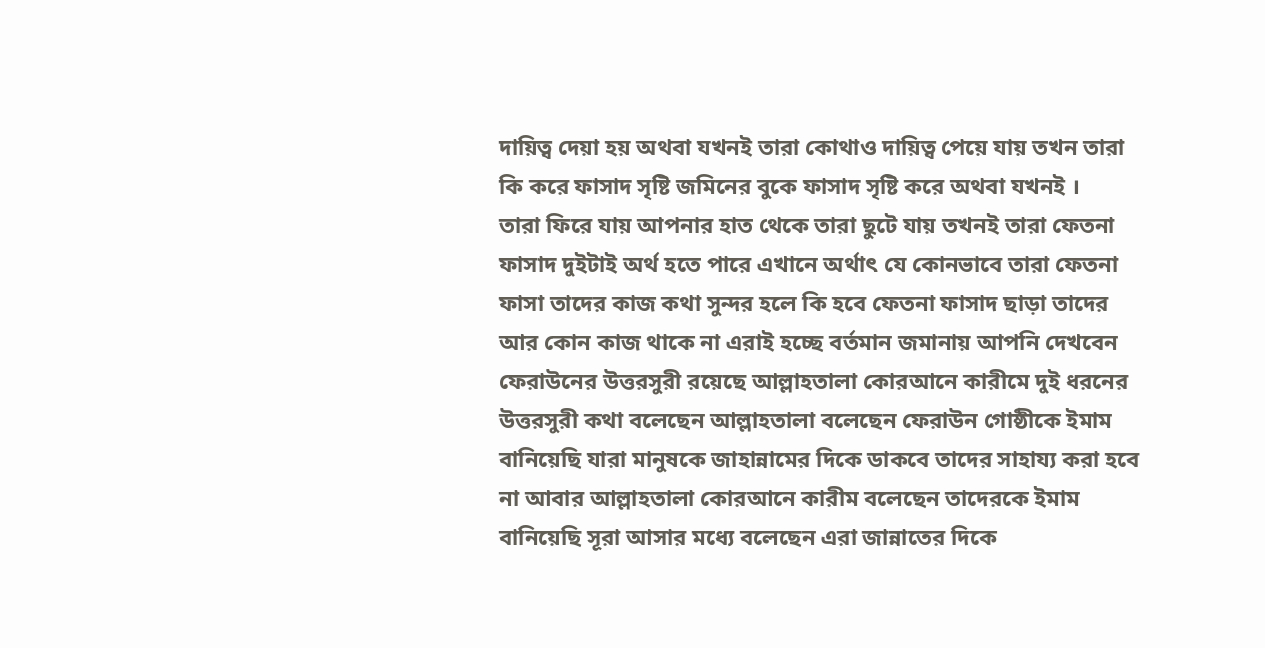দায়িত্ব দেয়া হয় অথবা যখনই তারা কোথাও দায়িত্ব পেয়ে যায় তখন তারা কি করে ফাসাদ সৃষ্টি জমিনের বুকে ফাসাদ সৃষ্টি করে অথবা যখনই ।
তারা ফিরে যায় আপনার হাত থেকে তারা ছুটে যায় তখনই তারা ফেতনা ফাসাদ দুইটাই অর্থ হতে পারে এখানে অর্থাৎ যে কোনভাবে তারা ফেতনা ফাসা তাদের কাজ কথা সুন্দর হলে কি হবে ফেতনা ফাসাদ ছাড়া তাদের আর কোন কাজ থাকে না এরাই হচ্ছে বর্তমান জমানায় আপনি দেখবেন ফেরাউনের উত্তরসুরী রয়েছে আল্লাহতালা কোরআনে কারীমে দুই ধরনের উত্তরসুরী কথা বলেছেন আল্লাহতালা বলেছেন ফেরাউন গোষ্ঠীকে ইমাম বানিয়েছি যারা মানুষকে জাহান্নামের দিকে ডাকবে তাদের সাহায্য করা হবে না আবার আল্লাহতালা কোরআনে কারীম বলেছেন তাদেরকে ইমাম বানিয়েছি সূরা আসার মধ্যে বলেছেন এরা জান্নাতের দিকে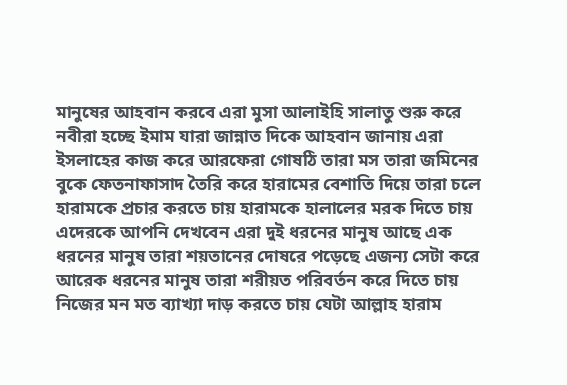মানুষের আহবান করবে এরা মুসা আলাইহি সালাতু শুরু করে নবীরা হচ্ছে ইমাম যারা জান্নাত দিকে আহবান জানায় এরা ইসলাহের কাজ করে আরফেরা গোষঠি তারা মস তারা জমিনের বুকে ফেতনাফাসাদ তৈরি করে হারামের বেশাতি দিয়ে তারা চলে হারামকে প্রচার করতে চায় হারামকে হালালের মরক দিতে চায় এদেরকে আপনি দেখবেন এরা দুই ধরনের মানুষ আছে এক ধরনের মানুষ তারা শয়তানের দোষরে পড়েছে এজন্য সেটা করে আরেক ধরনের মানুষ তারা শরীয়ত পরিবর্তন করে দিতে চায় নিজের মন মত ব্যাখ্যা দাড় করতে চায় যেটা আল্লাহ হারাম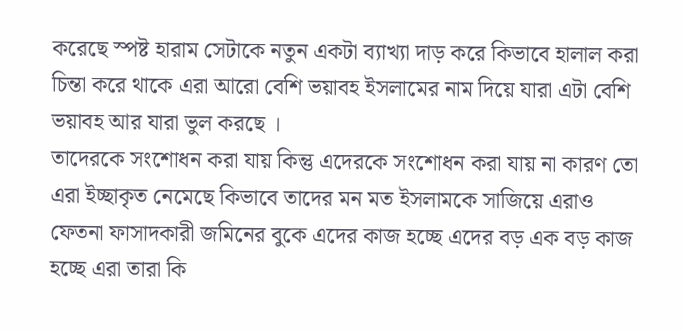করেছে স্পষ্ট হারাম সেটাকে নতুন একটা ব্যাখ্যা দাড় করে কিভাবে হালাল করা চিন্তা করে থাকে এরা আরো বেশি ভয়াবহ ইসলামের নাম দিয়ে যারা এটা বেশি ভয়াবহ আর যারা ভুল করছে ।
তাদেরকে সংশোধন করা যায় কিন্তু এদেরকে সংশোধন করা যায় না কারণ তো এরা ইচ্ছাকৃত নেমেছে কিভাবে তাদের মন মত ইসলামকে সাজিয়ে এরাও ফেতনা ফাসাদকারী জমিনের বুকে এদের কাজ হচ্ছে এদের বড় এক বড় কাজ হচ্ছে এরা তারা কি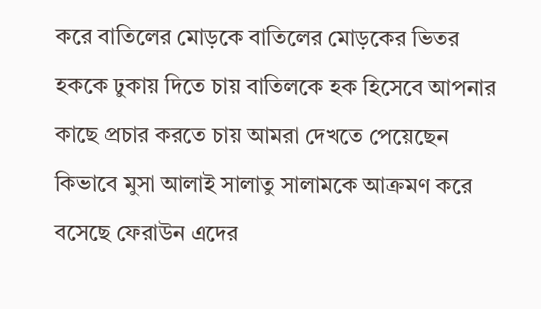করে বাতিলের মোড়কে বাতিলের মোড়কের ভিতর হককে ঢুকায় দিতে চায় বাতিলকে হক হিসেবে আপনার কাছে প্রচার করতে চায় আমরা দেখতে পেয়েছেন কিভাবে মুসা আলাই সালাতু সালামকে আক্রমণ করে বসেছে ফেরাউন এদের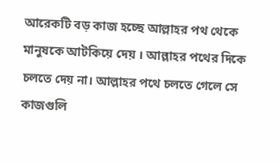আরেকটি বড় কাজ হচ্ছে আল্লাহর পথ থেকে মানুষকে আটকিয়ে দেয় । আল্লাহর পথের দিকে চলতে দেয় না। আল্লাহর পথে চলতে গেলে সে কাজগুলি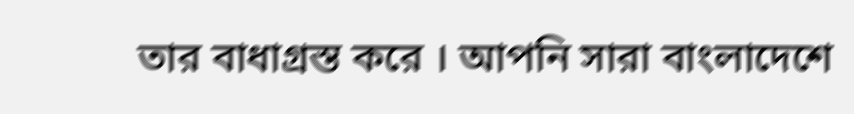তার বাধাগ্রস্ত করে । আপনি সারা বাংলাদেশে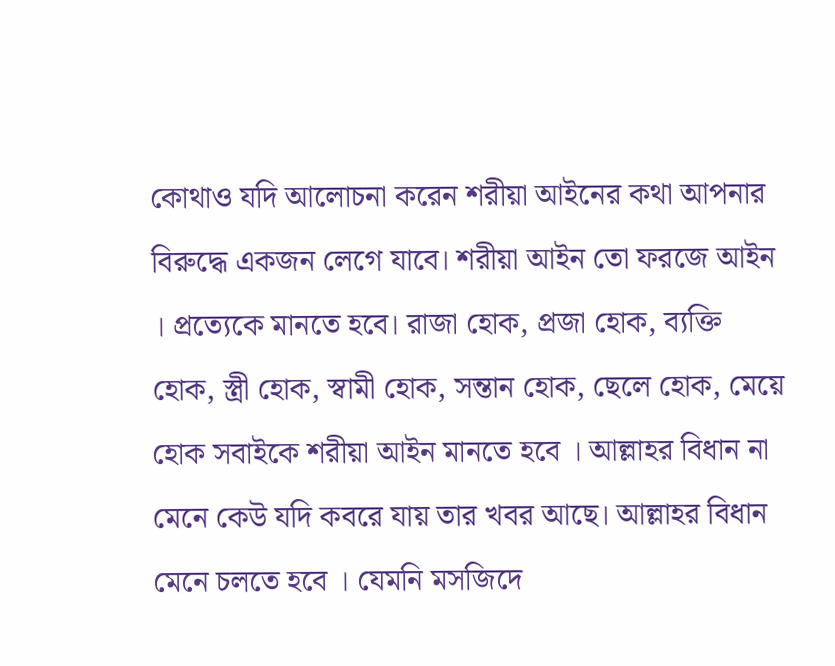কোথাও যদি আলোচনা করেন শরীয়া আইনের কথা আপনার বিরুদ্ধে একজন লেগে যাবে। শরীয়া আইন তো ফরজে আইন । প্রত্যেকে মানতে হবে। রাজা হোক, প্রজা হোক, ব্যক্তি হোক, স্ত্রী হোক, স্বামী হোক, সন্তান হোক, ছেলে হোক, মেয়ে হোক সবাইকে শরীয়া আইন মানতে হবে । আল্লাহর বিধান না মেনে কেউ যদি কবরে যায় তার খবর আছে। আল্লাহর বিধান মেনে চলতে হবে । যেমনি মসজিদে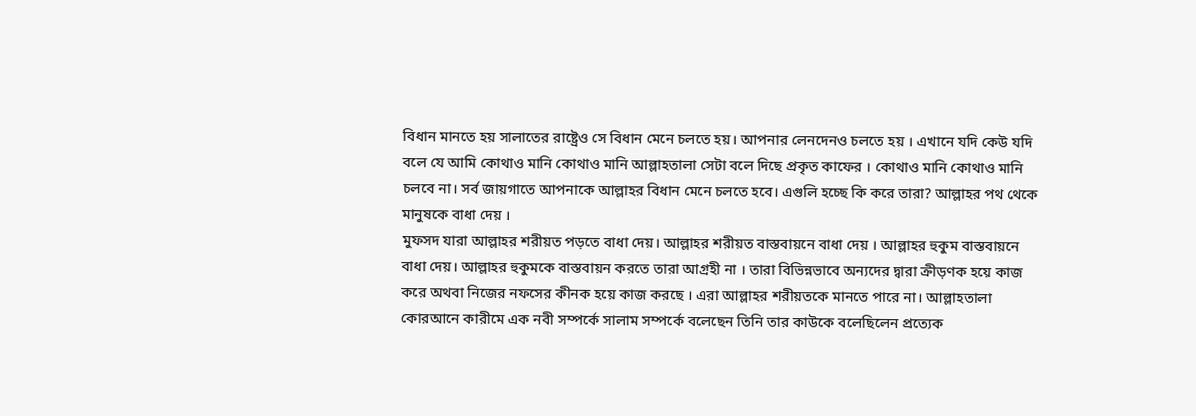বিধান মানতে হয় সালাতের রাষ্ট্রেও সে বিধান মেনে চলতে হয়। আপনার লেনদেনও চলতে হয় । এখানে যদি কেউ যদি বলে যে আমি কোথাও মানি কোথাও মানি আল্লাহতালা সেটা বলে দিছে প্রকৃত কাফের । কোথাও মানি কোথাও মানি চলবে না। সর্ব জায়গাতে আপনাকে আল্লাহর বিধান মেনে চলতে হবে। এগুলি হচ্ছে কি করে তারা? আল্লাহর পথ থেকে মানুষকে বাধা দেয় ।
মুফসদ যারা আল্লাহর শরীয়ত পড়তে বাধা দেয়। আল্লাহর শরীয়ত বাস্তবায়নে বাধা দেয় । আল্লাহর হুকুম বাস্তবায়নে বাধা দেয়। আল্লাহর হুকুমকে বাস্তবায়ন করতে তারা আগ্রহী না । তারা বিভিন্নভাবে অন্যদের দ্বারা ক্রীড়ণক হয়ে কাজ করে অথবা নিজের নফসের কীনক হয়ে কাজ করছে । এরা আল্লাহর শরীয়তকে মানতে পারে না। আল্লাহতালা কোরআনে কারীমে এক নবী সম্পর্কে সালাম সম্পর্কে বলেছেন তিনি তার কাউকে বলেছিলেন প্রত্যেক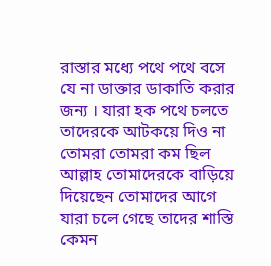রাস্তার মধ্যে পথে পথে বসে যে না ডাক্তার ডাকাতি করার জন্য । যারা হক পথে চলতে তাদেরকে আটকয়ে দিও না তোমরা তোমরা কম ছিল আল্লাহ তোমাদেরকে বাড়িয়ে দিয়েছেন তোমাদের আগে যারা চলে গেছে তাদের শাস্তি কেমন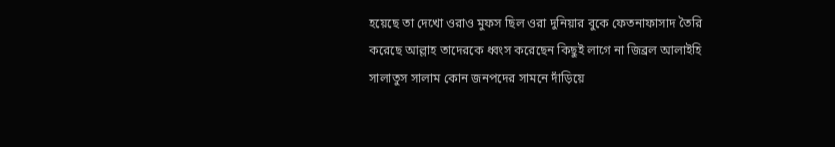হয়েছে তা দেখো ওরাও মুফস ছিল ওরা দুনিয়ার বুকে ফেতনাফাসাদ তৈরি করেছে আল্লাহ তাদেরকে ধ্বংস করেছেন কিছুই লাগে না জিব্রল আলাইহি সালাতুস সালাম কোন জনপদের সামনে দাঁড়িয়ে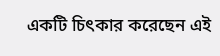একটি চিৎকার করেছেন এই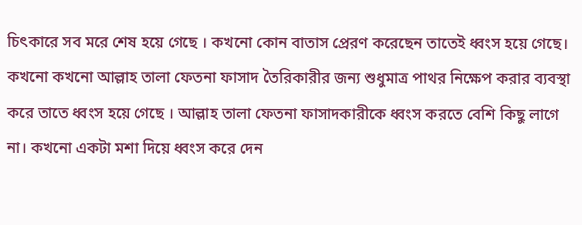চিৎকারে সব মরে শেষ হয়ে গেছে । কখনো কোন বাতাস প্রেরণ করেছেন তাতেই ধ্বংস হয়ে গেছে। কখনো কখনো আল্লাহ তালা ফেতনা ফাসাদ তৈরিকারীর জন্য শুধুমাত্র পাথর নিক্ষেপ করার ব্যবস্থা করে তাতে ধ্বংস হয়ে গেছে । আল্লাহ তালা ফেতনা ফাসাদকারীকে ধ্বংস করতে বেশি কিছু লাগে না। কখনো একটা মশা দিয়ে ধ্বংস করে দেন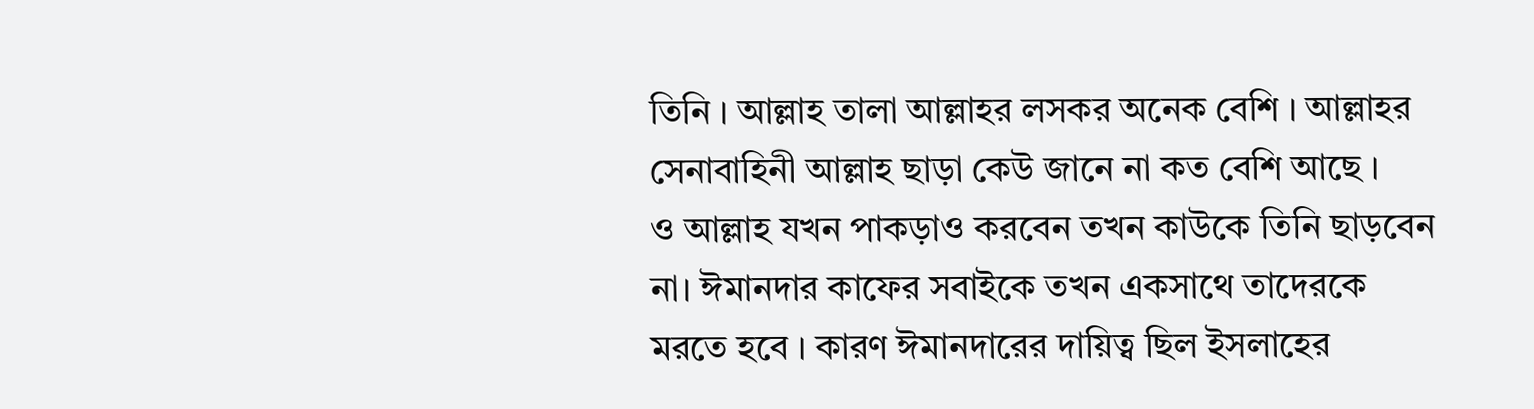তিনি । আল্লাহ তালা আল্লাহর লসকর অনেক বেশি । আল্লাহর সেনাবাহিনী আল্লাহ ছাড়া কেউ জানে না কত বেশি আছে ।
ও আল্লাহ যখন পাকড়াও করবেন তখন কাউকে তিনি ছাড়বেন না। ঈমানদার কাফের সবাইকে তখন একসাথে তাদেরকে মরতে হবে । কারণ ঈমানদারের দায়িত্ব ছিল ইসলাহের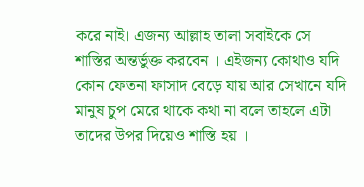করে নাই। এজন্য আল্লাহ তালা সবাইকে সে শাস্তির অন্তর্ভুক্ত করবেন । এইজন্য কোথাও যদি কোন ফেতনা ফাসাদ বেড়ে যায় আর সেখানে যদি মানুষ চুপ মেরে থাকে কথা না বলে তাহলে এটা তাদের উপর দিয়েও শাস্তি হয় ।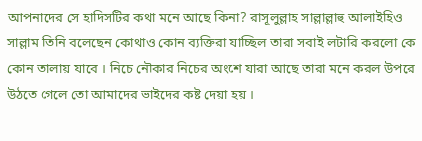আপনাদের সে হাদিসটির কথা মনে আছে কিনা? রাসূলুল্লাহ সাল্লাল্লাহু আলাইহিও সাল্লাম তিনি বলেছেন কোথাও কোন ব্যক্তিরা যাচ্ছিল তারা সবাই লটারি করলো কে কোন তালায় যাবে । নিচে নৌকার নিচের অংশে যারা আছে তারা মনে করল উপরে উঠতে গেলে তো আমাদের ভাইদের কষ্ট দেয়া হয় ।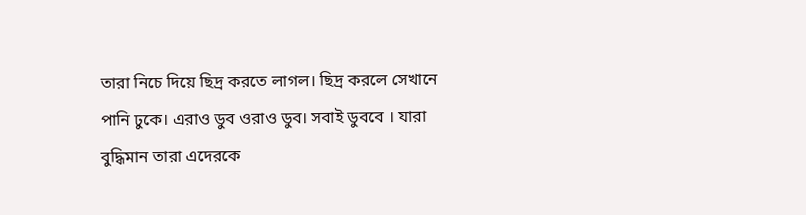তারা নিচে দিয়ে ছিদ্র করতে লাগল। ছিদ্র করলে সেখানে পানি ঢুকে। এরাও ডুব ওরাও ডুব। সবাই ডুববে । যারা বুদ্ধিমান তারা এদেরকে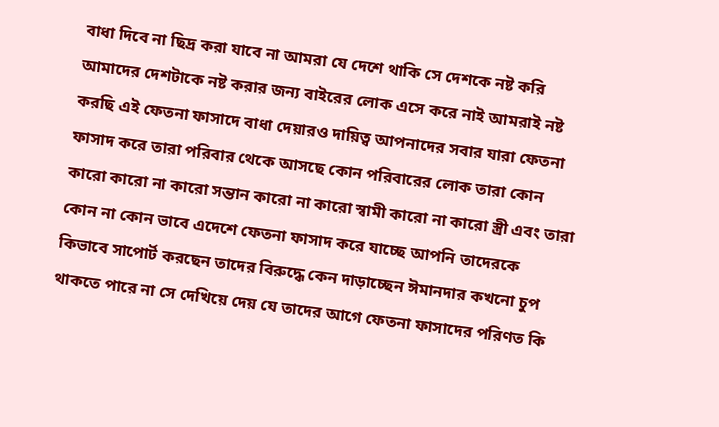বাধা দিবে না ছিদ্র করা যাবে না আমরা যে দেশে থাকি সে দেশকে নষ্ট করি আমাদের দেশটাকে নষ্ট করার জন্য বাইরের লোক এসে করে নাই আমরাই নষ্ট করছি এই ফেতনা ফাসাদে বাধা দেয়ারও দায়িত্ব আপনাদের সবার যারা ফেতনা ফাসাদ করে তারা পরিবার থেকে আসছে কোন পরিবারের লোক তারা কোন কারো কারো না কারো সন্তান কারো না কারো স্বামী কারো না কারো স্ত্রী এবং তারা কোন না কোন ভাবে এদেশে ফেতনা ফাসাদ করে যাচ্ছে আপনি তাদেরকে কিভাবে সাপোর্ট করছেন তাদের বিরুদ্ধে কেন দাড়াচ্ছেন ঈমানদার কখনো চুপ থাকতে পারে না সে দেখিয়ে দেয় যে তাদের আগে ফেতনা ফাসাদের পরিণত কি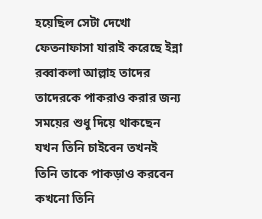হয়েছিল সেটা দেখো ফেতনাফাসা যারাই করেছে ইন্না রব্বাকলা আল্লাহ তাদের তাদেরকে পাকরাও করার জন্য সময়ের শুধু দিয়ে থাকছেন যখন তিনি চাইবেন তখনই তিনি তাকে পাকড়াও করবেন কখনো তিনি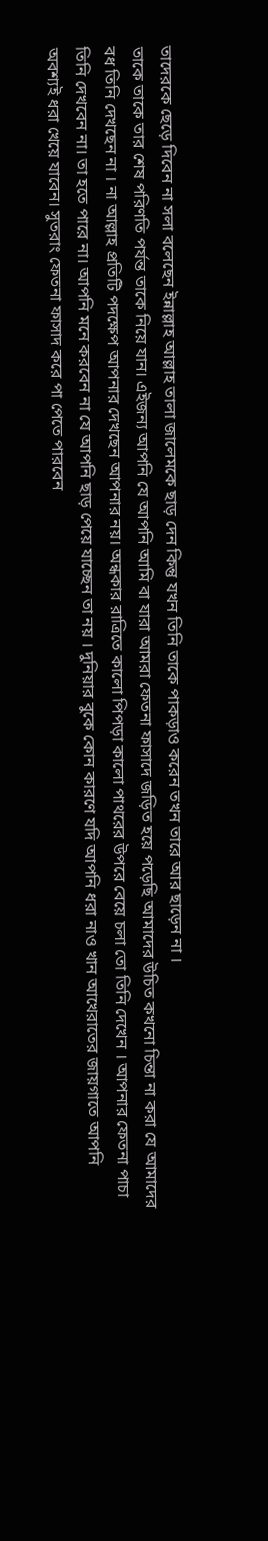তাদেরকে ছেড়ে দিবেন না সলা বলেছেন ইন্নাল্লাহ আল্লাহ তালা জালেমকে ছাড় দেন কিন্তু যখন তিনি তাকে পাকড়াও করেন তখন তারে আর ছাড়েন না ।
তাকে তাকে তার শেষ পরিণতি পর্যন্ত তাকে নিয়ে যান। এইজন্য আপনি যে আপনি আমি বা যারা আমরা ফেতনা ফাসাদে জড়িত হয়ে পড়েছি আমাদের উচিত কখনো চিন্তা না করা যে আমাদের বধ তিনি দেখছেন না । না আল্লাহ প্রতিটি পদক্ষেপ আপনার দেখছেন আপনার নয়। অন্ধকার রাত্রিতে কালো পিপড়া কালো পাথরের উপরে বেয়ে চলা তো তিনি দেখেন । আপনার ফেতনা পাচা তিনি দেখবেন না। তা হতে পারে না। আপনি মনে করবেন না যে আপনি ছাড় পেয়ে যাচ্ছেন তা নয় । দুনিয়ার বুকে কোন কারণে যদি আপনি ধরা নাও খান আখেরাতের জায়গাতে আপনি অবশ্যই ধরা খেয়ে যাবেন। সুতরাং ফেতনা ফাসাদ করে পা পেতে পারবেন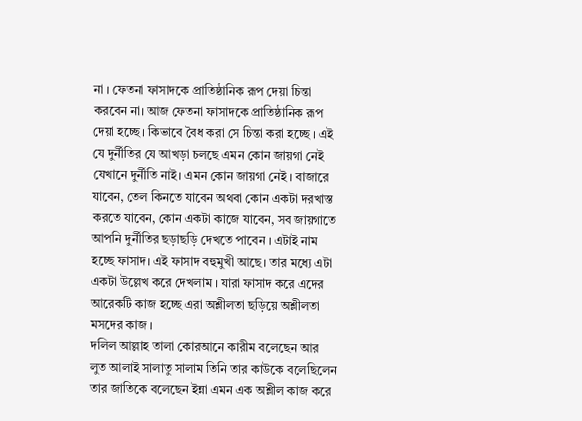না । ফেতনা ফাসাদকে প্রাতিষ্ঠানিক রূপ দেয়া চিন্তা করবেন না। আজ ফেতনা ফাসাদকে প্রাতিষ্ঠানিক রূপ দেয়া হচ্ছে। কিভাবে বৈধ করা সে চিন্তা করা হচ্ছে । এই যে দুর্নীতির যে আখড়া চলছে এমন কোন জায়গা নেই যেখানে দুর্নীতি নাই। এমন কোন জায়গা নেই । বাজারে যাবেন, তেল কিনতে যাবেন অথবা কোন একটা দরখাস্ত করতে যাবেন, কোন একটা কাজে যাবেন, সব জায়গাতে আপনি দুর্নীতির ছড়াছড়ি দেখতে পাবেন । এটাই নাম হচ্ছে ফাসাদ। এই ফাসাদ বহুমুখী আছে। তার মধ্যে এটা একটা উল্লেখ করে দেখলাম । যারা ফাসাদ করে এদের আরেকটি কাজ হচ্ছে এরা অশ্লীলতা ছড়িয়ে অশ্লীলতা মসদের কাজ ।
দলিল আল্লাহ তালা কোরআনে কারীম বলেছেন আর লুত আলাই সালাতু সালাম তিনি তার কাউকে বলেছিলেন তার জাতিকে বলেছেন ইন্না এমন এক অশ্লীল কাজ করে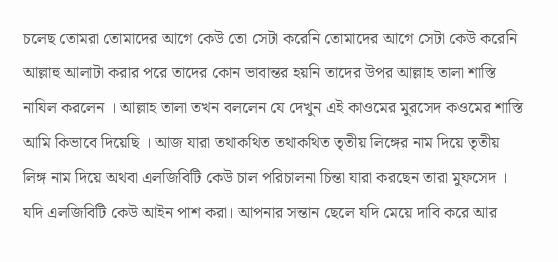চলেছ তোমরা তোমাদের আগে কেউ তো সেটা করেনি তোমাদের আগে সেটা কেউ করেনি আল্লাহু আলাটা করার পরে তাদের কোন ভাবান্তর হয়নি তাদের উপর আল্লাহ তালা শাস্তি নাযিল করলেন । আল্লাহ তালা তখন বললেন যে দেখুন এই কাওমের মুরসেদ কওমের শাস্তি আমি কিভাবে দিয়েছি । আজ যারা তথাকথিত তথাকথিত তৃতীয় লিঙ্গের নাম দিয়ে তৃতীয় লিঙ্গ নাম দিয়ে অথবা এলজিবিটি কেউ চাল পরিচালনা চিন্তা যারা করছেন তারা মুফসেদ । যদি এলজিবিটি কেউ আইন পাশ করা। আপনার সন্তান ছেলে যদি মেয়ে দাবি করে আর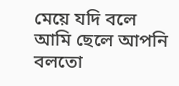মেয়ে যদি বলে আমি ছেলে আপনি বলতো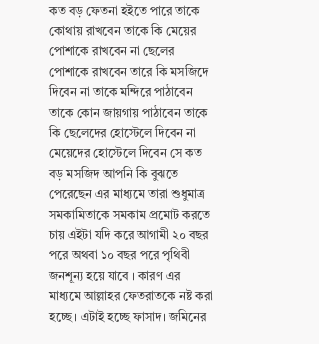কত বড় ফেতনা হইতে পারে তাকে কোথায় রাখবেন তাকে কি মেয়ের পোশাকে রাখবেন না ছেলের পোশাকে রাখবেন তারে কি মসজিদে দিবেন না তাকে মন্দিরে পাঠাবেন তাকে কোন জায়গায় পাঠাবেন তাকে কি ছেলেদের হোস্টেলে দিবেন না মেয়েদের হোস্টেলে দিবেন সে কত বড় মসজিদ আপনি কি বুঝতে পেরেছেন এর মাধ্যমে তারা শুধুমাত্র সমকামিতাকে সমকাম প্রমোট করতে চায় এইটা যদি করে আগামী ২০ বছর পরে অথবা ১০ বছর পরে পৃথিবী জনশূন্য হয়ে যাবে । কারণ এর মাধ্যমে আল্লাহর ফেতরাতকে নষ্ট করা হচ্ছে। এটাই হচ্ছে ফাসাদ। জমিনের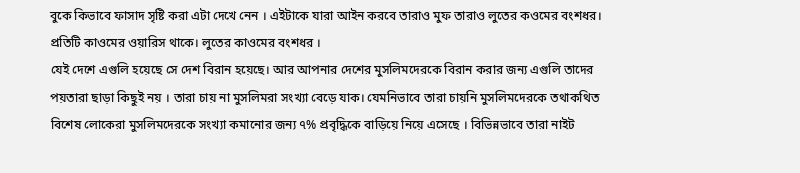বুকে কিভাবে ফাসাদ সৃষ্টি করা এটা দেখে নেন । এইটাকে যারা আইন করবে তারাও মুফ তারাও লুতের কওমের বংশধর। প্রতিটি কাওমের ওয়ারিস থাকে। লুতের কাওমের বংশধর ।
যেই দেশে এগুলি হয়েছে সে দেশ বিরান হয়েছে। আর আপনার দেশের মুসলিমদেরকে বিরান করার জন্য এগুলি তাদের পয়তারা ছাড়া কিছুই নয় । তারা চায় না মুসলিমরা সংখ্যা বেড়ে যাক। যেমনিভাবে তারা চায়নি মুসলিমদেরকে তথাকথিত বিশেষ লোকেরা মুসলিমদেরকে সংখ্যা কমানোর জন্য ৭% প্রবৃদ্ধিকে বাড়িয়ে নিয়ে এসেছে । বিভিন্নভাবে তারা নাইট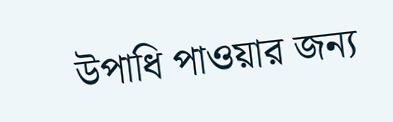উপাধি পাওয়ার জন্য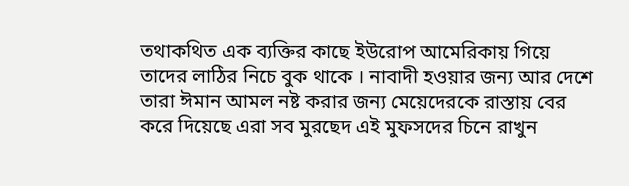তথাকথিত এক ব্যক্তির কাছে ইউরোপ আমেরিকায় গিয়ে তাদের লাঠির নিচে বুক থাকে । নাবাদী হওয়ার জন্য আর দেশে তারা ঈমান আমল নষ্ট করার জন্য মেয়েদেরকে রাস্তায় বের করে দিয়েছে এরা সব মুরছেদ এই মুফসদের চিনে রাখুন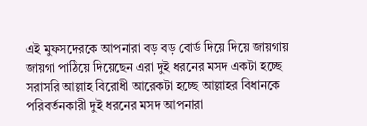এই মুফসদেরকে আপনারা বড় বড় বোর্ড দিয়ে দিয়ে জায়গায় জায়গা পাঠিয়ে দিয়েছেন এরা দুই ধরনের মসদ একটা হচ্ছে সরাসরি আল্লাহ বিরোধী আরেকটা হচ্ছে আল্লাহর বিধানকে পরিবর্তনকারী দুই ধরনের মসদ আপনারা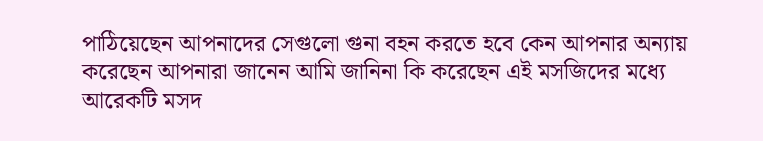পাঠিয়েছেন আপনাদের সেগুলো গুনা বহন করতে হবে কেন আপনার অন্যায় করেছেন আপনারা জানেন আমি জানিনা কি করেছেন এই মসজিদের মধ্যে আরেকটি মসদ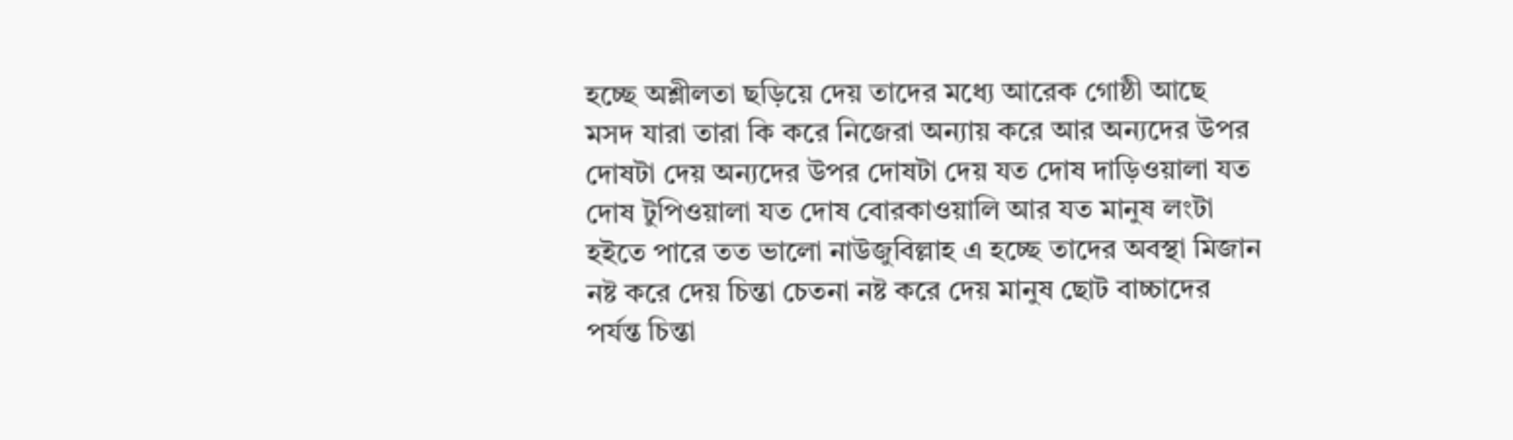হচ্ছে অশ্লীলতা ছড়িয়ে দেয় তাদের মধ্যে আরেক গোষ্ঠী আছে মসদ যারা তারা কি করে নিজেরা অন্যায় করে আর অন্যদের উপর দোষটা দেয় অন্যদের উপর দোষটা দেয় যত দোষ দাড়িওয়ালা যত দোষ টুপিওয়ালা যত দোষ বোরকাওয়ালি আর যত মানুষ লংটা হইতে পারে তত ভালো নাউজুবিল্লাহ এ হচ্ছে তাদের অবস্থা মিজান নষ্ট করে দেয় চিন্তা চেতনা নষ্ট করে দেয় মানুষ ছোট বাচ্চাদের পর্যন্ত চিন্তা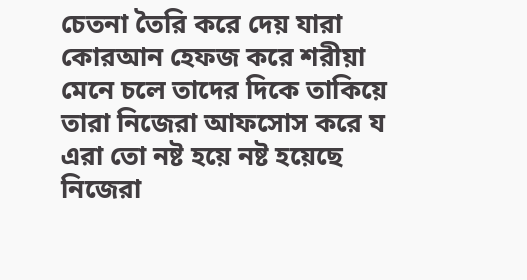চেতনা তৈরি করে দেয় যারা কোরআন হেফজ করে শরীয়া মেনে চলে তাদের দিকে তাকিয়ে তারা নিজেরা আফসোস করে য এরা তো নষ্ট হয়ে নষ্ট হয়েছে নিজেরা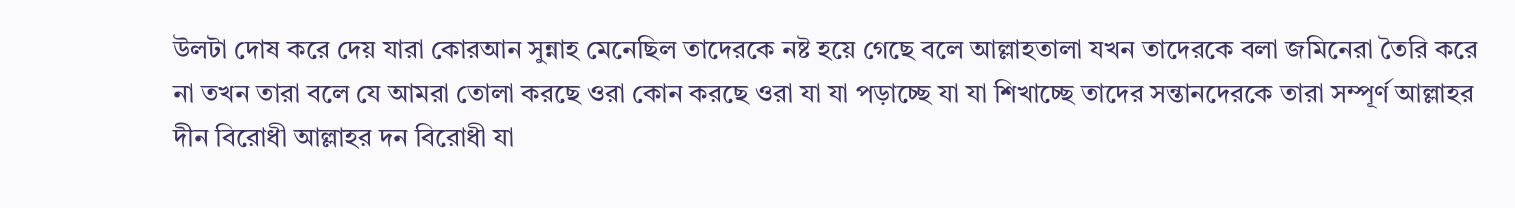উলটা দোষ করে দেয় যারা কোরআন সুন্নাহ মেনেছিল তাদেরকে নষ্ট হয়ে গেছে বলে আল্লাহতালা যখন তাদেরকে বলা জমিনেরা তৈরি করে না তখন তারা বলে যে আমরা তোলা করছে ওরা কোন করছে ওরা যা যা পড়াচ্ছে যা যা শিখাচ্ছে তাদের সন্তানদেরকে তারা সম্পূর্ণ আল্লাহর দীন বিরোধী আল্লাহর দন বিরোধী যা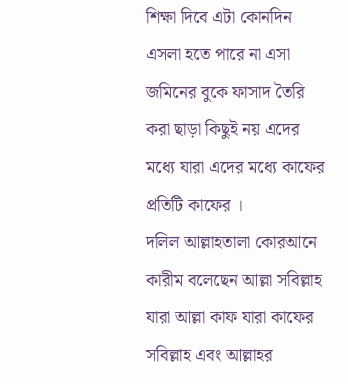শিক্ষা দিবে এটা কোনদিন এসলা হতে পারে না এসা জমিনের বুকে ফাসাদ তৈরি করা ছাড়া কিছুই নয় এদের মধ্যে যারা এদের মধ্যে কাফের প্রতিটি কাফের ।
দলিল আল্লাহতালা কোরআনে কারীম বলেছেন আল্লা সবিল্লাহ যারা আল্লা কাফ যারা কাফের সবিল্লাহ এবং আল্লাহর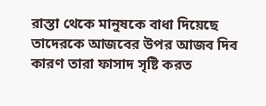রাস্তা থেকে মানুষকে বাধা দিয়েছে তাদেরকে আজবের উপর আজব দিব কারণ তারা ফাসাদ সৃষ্টি করত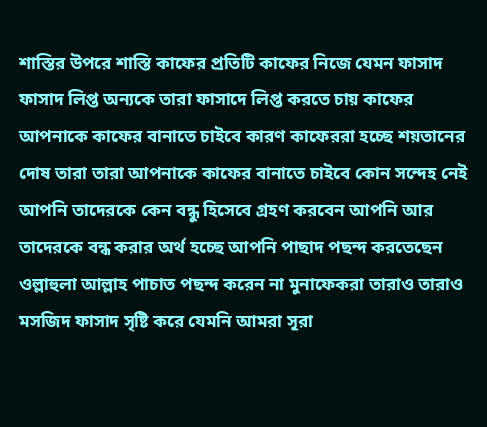শাস্তির উপরে শাস্তি কাফের প্রতিটি কাফের নিজে যেমন ফাসাদ ফাসাদ লিপ্ত অন্যকে তারা ফাসাদে লিপ্ত করতে চায় কাফের আপনাকে কাফের বানাতে চাইবে কারণ কাফেররা হচ্ছে শয়তানের দোষ তারা তারা আপনাকে কাফের বানাতে চাইবে কোন সন্দেহ নেই আপনি তাদেরকে কেন বন্ধু হিসেবে গ্রহণ করবেন আপনি আর তাদেরকে বন্ধ করার অর্থ হচ্ছে আপনি পাছাদ পছন্দ করতেছেন ওল্লাহুলা আল্লাহ পাচাত পছন্দ করেন না মুনাফেকরা তারাও তারাও মসজিদ ফাসাদ সৃষ্টি করে যেমনি আমরা সূরা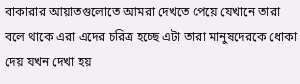বাকারার আয়াতগুলোতে আমরা দেখতে পেয়ে যেখানে তারা বলে থাকে এরা এদের চরিত্র হচ্ছে এটা তারা মানুষদেরকে ধোকা দেয় যখন দেখা হয়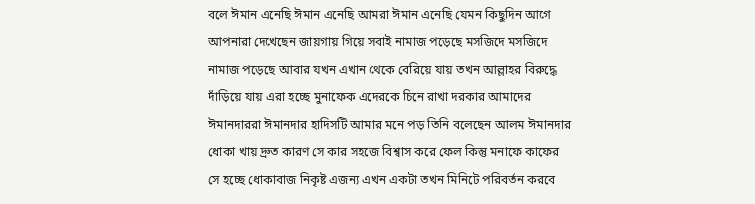বলে ঈমান এনেছি ঈমান এনেছি আমরা ঈমান এনেছি যেমন কিছুদিন আগে আপনারা দেখেছেন জায়গায় গিয়ে সবাই নামাজ পড়েছে মসজিদে মসজিদে নামাজ পড়েছে আবার যখন এখান থেকে বেরিয়ে যায় তখন আল্লাহর বিরুদ্ধে দাঁড়িয়ে যায় এরা হচ্ছে মুনাফেক এদেরকে চিনে রাখা দরকার আমাদের ঈমানদাররা ঈমানদার হাদিসটি আমার মনে পড় তিনি বলেছেন আলম ঈমানদার ধোকা খায় দ্রুত কারণ সে কার সহজে বিশ্বাস করে ফেল কিন্তু মনাফে কাফের সে হচ্ছে ধোকাবাজ নিকৃষ্ট এজন্য এখন একটা তখন মিনিটে পরিবর্তন করবে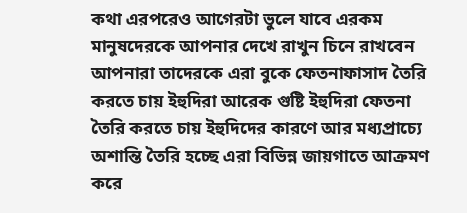কথা এরপরেও আগেরটা ভুলে যাবে এরকম মানুষদেরকে আপনার দেখে রাখুন চিনে রাখবেন আপনারা তাদেরকে এরা বুকে ফেতনাফাসাদ তৈরি করতে চায় ইহুদিরা আরেক গুষ্টি ইহুদিরা ফেতনা তৈরি করতে চায় ইহুদিদের কারণে আর মধ্যপ্রাচ্যে অশান্তি তৈরি হচ্ছে এরা বিভিন্ন জায়গাতে আক্রমণ করে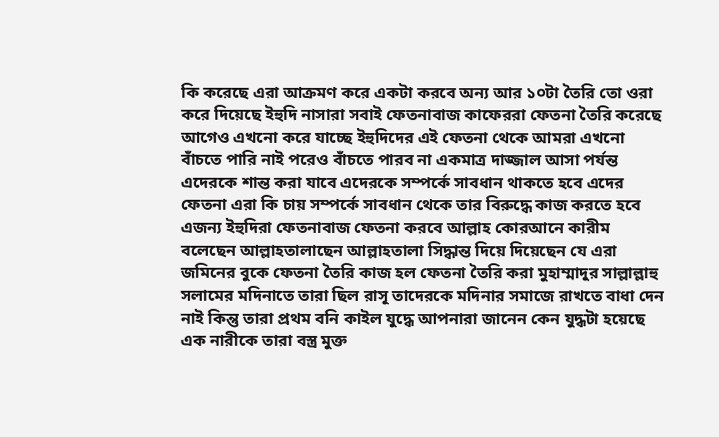কি করেছে এরা আক্রমণ করে একটা করবে অন্য আর ১০টা তৈরি তো ওরা করে দিয়েছে ইহুদি নাসারা সবাই ফেতনাবাজ কাফেররা ফেতনা তৈরি করেছে আগেও এখনো করে যাচ্ছে ইহুদিদের এই ফেতনা থেকে আমরা এখনো বাঁচতে পারি নাই পরেও বাঁচতে পারব না একমাত্র দাজ্জাল আসা পর্যন্ত এদেরকে শান্ত করা যাবে এদেরকে সম্পর্কে সাবধান থাকতে হবে এদের ফেতনা এরা কি চায় সম্পর্কে সাবধান থেকে তার বিরুদ্ধে কাজ করতে হবে এজন্য ইহুদিরা ফেতনাবাজ ফেতনা করবে আল্লাহ কোরআনে কারীম বলেছেন আল্লাহতালাছেন আল্লাহতালা সিদ্ধান্ত দিয়ে দিয়েছেন যে এরা জমিনের বুকে ফেতনা তৈরি কাজ হল ফেতনা তৈরি করা মুহাম্মাদুর সাল্লাল্লাহু সলামের মদিনাতে তারা ছিল রাসূ তাদেরকে মদিনার সমাজে রাখতে বাধা দেন নাই কিন্তু তারা প্রথম বনি কাইল যুদ্ধে আপনারা জানেন কেন যুদ্ধটা হয়েছে এক নারীকে তারা বস্ত্র মুক্ত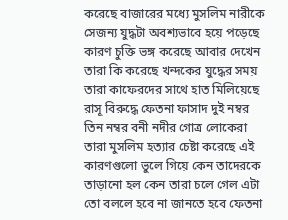করেছে বাজারের মধ্যে মুসলিম নারীকে সেজন্য যুদ্ধটা অবশ্যভাবে হয়ে পড়েছে কারণ চুক্তি ভঙ্গ করেছে আবার দেখেন তারা কি করেছে খন্দকের যুদ্ধের সময় তারা কাফেরদের সাথে হাত মিলিয়েছে রাসূ বিরুদ্ধে ফেতনা ফাসাদ দুই নম্বর তিন নম্বর বনী নদীর গোত্র লোকেরা তারা মুসলিম হত্যার চেষ্টা করেছে এই কারণগুলো ভুলে গিয়ে কেন তাদেরকে তাড়ানো হল কেন তারা চলে গেল এটা তো বললে হবে না জানতে হবে ফেতনা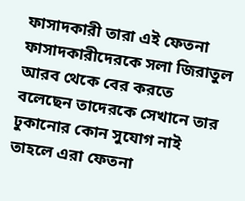ফাসাদকারী তারা এই ফেতনা ফাসাদকারীদেরকে সলা জিরাতুল আরব থেকে বের করতে বলেছেন তাদেরকে সেখানে তার ঢুকানোর কোন সুযোগ নাই তাহলে এরা ফেতনা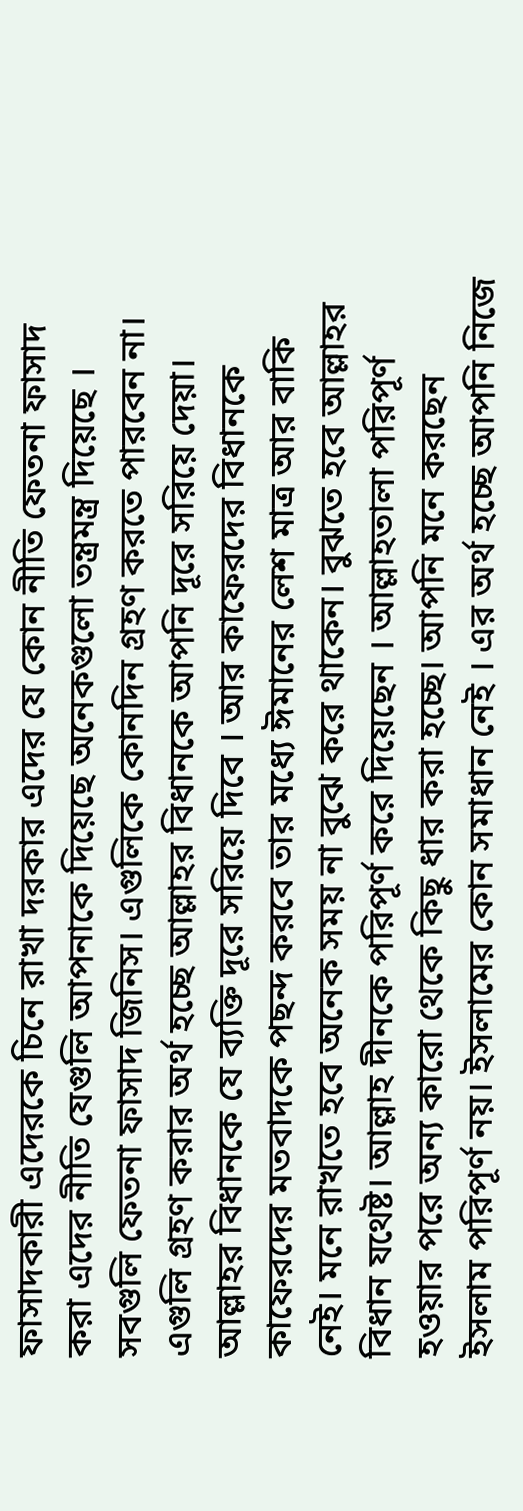ফাসাদকারী এদেরকে চিনে রাখা দরকার এদের যে কোন নীতি ফেতনা ফাসাদ করা এদের নীতি যেগুলি আপনাকে দিয়েছে অনেকগুলো তন্ত্রমন্ত্র দিয়েছে ।
সবগুলি ফেতনা ফাসাদ জিনিস। এগুলিকে কোনদিন গ্রহণ করতে পারবেন না। এগুলি গ্রহণ করার অর্থ হচ্ছে আল্লাহর বিধানকে আপনি দূরে সরিয়ে দেয়া। আল্লাহর বিধানকে যে ব্যক্তি দূরে সরিয়ে দিবে । আর কাফেরদের বিধানকে কাফেরদের মতবাদকে পছন্দ করবে তার মধ্যে ঈমানের লেশ মাত্র আর বাকি নেই। মনে রাখতে হবে অনেক সময় না বুঝে করে থাকেন। বুঝতে হবে আল্লাহর বিধান যথেষ্ট। আল্লাহ দীনকে পরিপূর্ণ করে দিয়েছেন । আল্লাহতালা পরিপূর্ণ হওয়ার পরে অন্য কারো থেকে কিছু ধার করা হচ্ছে। আপনি মনে করছেন ইসলাম পরিপূর্ণ নয়। ইসলামের কোন সমাধান নেই । এর অর্থ হচ্ছে আপনি নিজে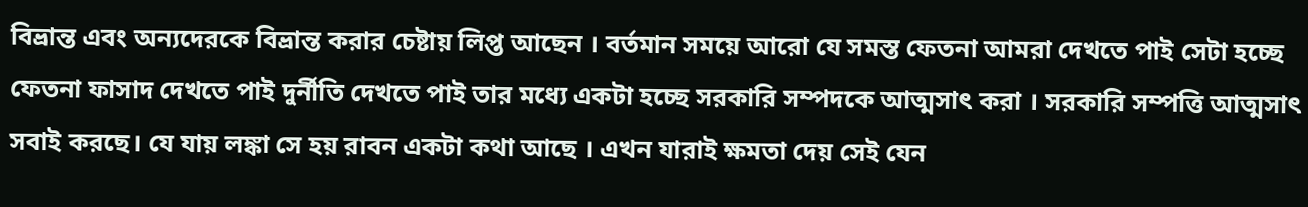বিভ্রান্ত এবং অন্যদেরকে বিভ্রান্ত করার চেষ্টায় লিপ্ত আছেন । বর্তমান সময়ে আরো যে সমস্ত ফেতনা আমরা দেখতে পাই সেটা হচ্ছে ফেতনা ফাসাদ দেখতে পাই দুর্নীতি দেখতে পাই তার মধ্যে একটা হচ্ছে সরকারি সম্পদকে আত্মসাৎ করা । সরকারি সম্পত্তি আত্মসাৎ সবাই করছে। যে যায় লঙ্কা সে হয় রাবন একটা কথা আছে । এখন যারাই ক্ষমতা দেয় সেই যেন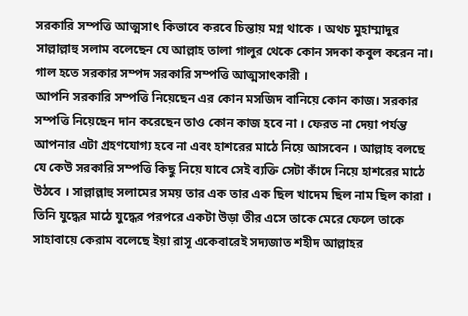সরকারি সম্পত্তি আত্মসাৎ কিভাবে করবে চিন্তায় মগ্ন থাকে । অথচ মুহাম্মাদুর সাল্লাল্লাহু সলাম বলেছেন যে আল্লাহ তালা গালুর থেকে কোন সদকা কবুল করেন না। গাল হতে সরকার সম্পদ সরকারি সম্পত্তি আত্মসাৎকারী ।
আপনি সরকারি সম্পত্তি নিয়েছেন এর কোন মসজিদ বানিয়ে কোন কাজ। সরকার সম্পত্তি নিয়েছেন দান করেছেন তাও কোন কাজ হবে না । ফেরত না দেয়া পর্যন্ত আপনার এটা গ্রহণযোগ্য হবে না এবং হাশরের মাঠে নিয়ে আসবেন । আল্লাহ বলছে যে কেউ সরকারি সম্পত্তি কিছু নিয়ে যাবে সেই ব্যক্তি সেটা কাঁদে নিয়ে হাশরের মাঠে উঠবে । সাল্লাল্লাহু সলামের সময় তার এক তার এক ছিল খাদেম ছিল নাম ছিল কারা । তিনি যুদ্ধের মাঠে যুদ্ধের পরপরে একটা উড়া তীর এসে তাকে মেরে ফেলে তাকে সাহাবায়ে কেরাম বলেছে ইয়া রাসূ একেবারেই সদ্যজাত শহীদ আল্লাহর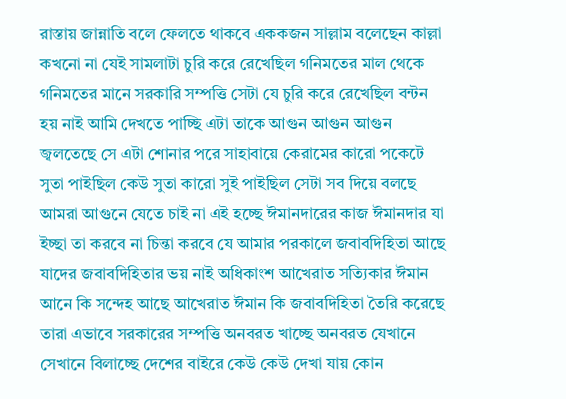রাস্তায় জান্নাতি বলে ফেলতে থাকবে এককজন সাল্লাম বলেছেন কাল্লা কখনো না যেই সামলাটা চুরি করে রেখেছিল গনিমতের মাল থেকে গনিমতের মানে সরকারি সম্পত্তি সেটা যে চুরি করে রেখেছিল বন্টন হয় নাই আমি দেখতে পাচ্ছি এটা তাকে আগুন আগুন আগুন জ্বলতেছে সে এটা শোনার পরে সাহাবায়ে কেরামের কারো পকেটে সুতা পাইছিল কেউ সুতা কারো সুই পাইছিল সেটা সব দিয়ে বলছে আমরা আগুনে যেতে চাই না এই হচ্ছে ঈমানদারের কাজ ঈমানদার যা ইচ্ছা তা করবে না চিন্তা করবে যে আমার পরকালে জবাবদিহিতা আছে যাদের জবাবদিহিতার ভয় নাই অধিকাংশ আখেরাত সত্যিকার ঈমান আনে কি সন্দেহ আছে আখেরাত ঈমান কি জবাবদিহিতা তৈরি করেছে তারা এভাবে সরকারের সম্পত্তি অনবরত খাচ্ছে অনবরত যেখানে সেখানে বিলাচ্ছে দেশের বাইরে কেউ কেউ দেখা যায় কোন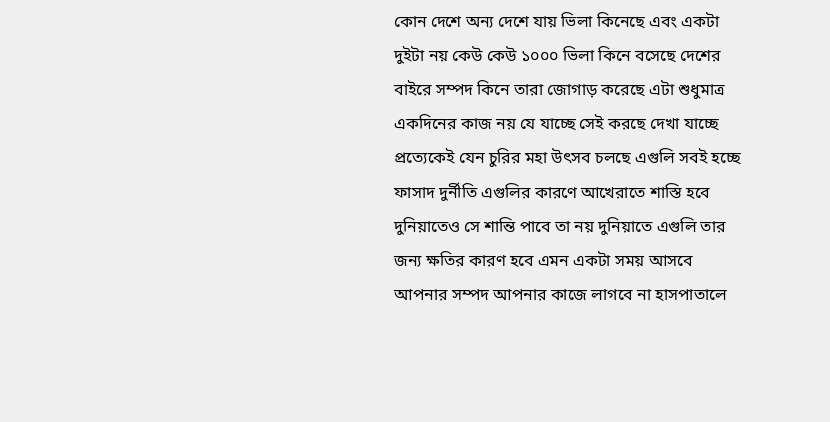কোন দেশে অন্য দেশে যায় ভিলা কিনেছে এবং একটা দুইটা নয় কেউ কেউ ১০০০ ভিলা কিনে বসেছে দেশের বাইরে সম্পদ কিনে তারা জোগাড় করেছে এটা শুধুমাত্র একদিনের কাজ নয় যে যাচ্ছে সেই করছে দেখা যাচ্ছে প্রত্যেকেই যেন চুরির মহা উৎসব চলছে এগুলি সবই হচ্ছে ফাসাদ দুর্নীতি এগুলির কারণে আখেরাতে শাস্তি হবে দুনিয়াতেও সে শান্তি পাবে তা নয় দুনিয়াতে এগুলি তার জন্য ক্ষতির কারণ হবে এমন একটা সময় আসবে আপনার সম্পদ আপনার কাজে লাগবে না হাসপাতালে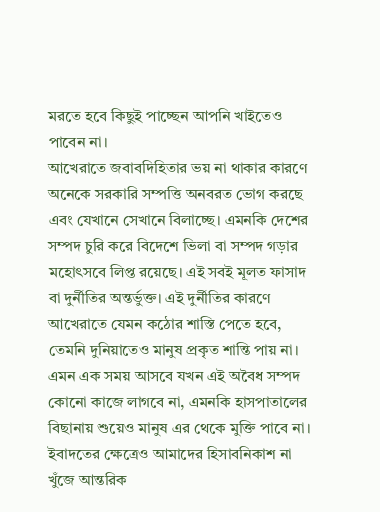মরতে হবে কিছুই পাচ্ছেন আপনি খাইতেও পাবেন না।
আখেরাতে জবাবদিহিতার ভয় না থাকার কারণে অনেকে সরকারি সম্পত্তি অনবরত ভোগ করছে এবং যেখানে সেখানে বিলাচ্ছে। এমনকি দেশের সম্পদ চুরি করে বিদেশে ভিলা বা সম্পদ গড়ার মহোৎসবে লিপ্ত রয়েছে। এই সবই মূলত ফাসাদ বা দুর্নীতির অন্তর্ভুক্ত। এই দুর্নীতির কারণে আখেরাতে যেমন কঠোর শাস্তি পেতে হবে, তেমনি দুনিয়াতেও মানুষ প্রকৃত শান্তি পায় না। এমন এক সময় আসবে যখন এই অবৈধ সম্পদ কোনো কাজে লাগবে না, এমনকি হাসপাতালের বিছানায় শুয়েও মানুষ এর থেকে মুক্তি পাবে না।
ইবাদতের ক্ষেত্রেও আমাদের হিসাবনিকাশ না খুঁজে আন্তরিক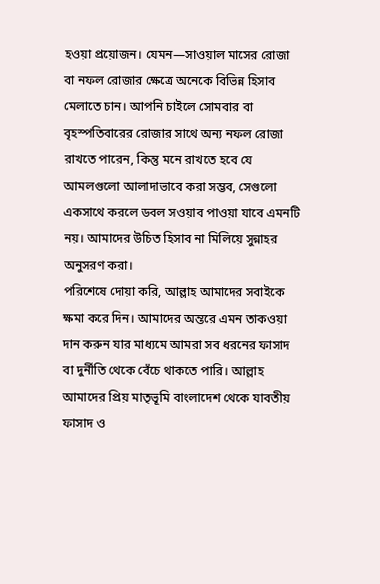হওয়া প্রয়োজন। যেমন—সাওয়াল মাসের রোজা বা নফল রোজার ক্ষেত্রে অনেকে বিভিন্ন হিসাব মেলাতে চান। আপনি চাইলে সোমবার বা বৃহস্পতিবারের রোজার সাথে অন্য নফল রোজা রাখতে পারেন, কিন্তু মনে রাখতে হবে যে আমলগুলো আলাদাভাবে করা সম্ভব, সেগুলো একসাথে করলে ডবল সওয়াব পাওয়া যাবে এমনটি নয়। আমাদের উচিত হিসাব না মিলিয়ে সুন্নাহর অনুসরণ করা।
পরিশেষে দোয়া করি, আল্লাহ আমাদের সবাইকে ক্ষমা করে দিন। আমাদের অন্তরে এমন তাকওয়া দান করুন যার মাধ্যমে আমরা সব ধরনের ফাসাদ বা দুর্নীতি থেকে বেঁচে থাকতে পারি। আল্লাহ আমাদের প্রিয় মাতৃভূমি বাংলাদেশ থেকে যাবতীয় ফাসাদ ও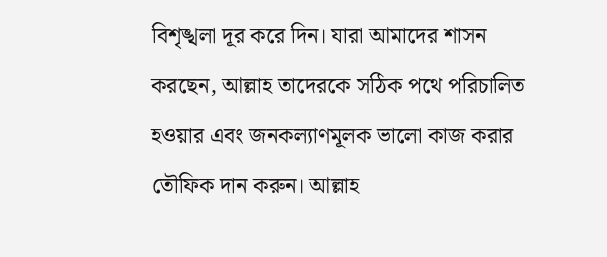বিশৃঙ্খলা দূর করে দিন। যারা আমাদের শাসন করছেন, আল্লাহ তাদেরকে সঠিক পথে পরিচালিত হওয়ার এবং জনকল্যাণমূলক ভালো কাজ করার তৌফিক দান করুন। আল্লাহ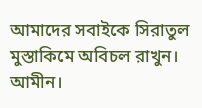আমাদের সবাইকে সিরাতুল মুস্তাকিমে অবিচল রাখুন। আমীন।